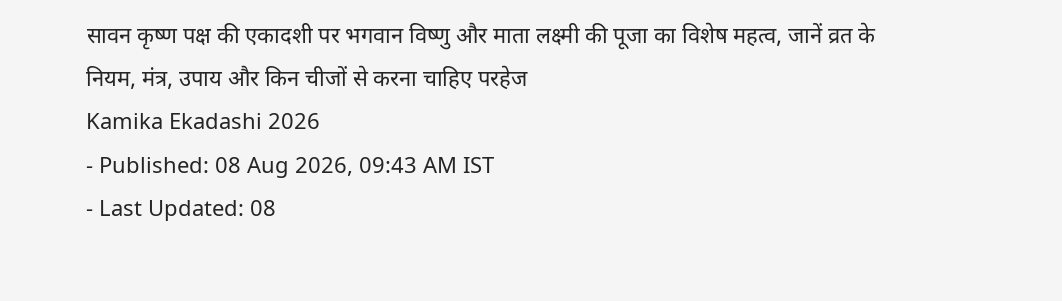सावन कृष्ण पक्ष की एकादशी पर भगवान विष्णु और माता लक्ष्मी की पूजा का विशेष महत्व, जानें व्रत के नियम, मंत्र, उपाय और किन चीजों से करना चाहिए परहेज
Kamika Ekadashi 2026
- Published: 08 Aug 2026, 09:43 AM IST
- Last Updated: 08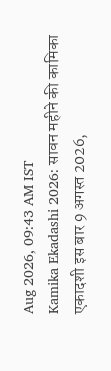Aug 2026, 09:43 AM IST
Kamika Ekadashi 2026: सावन महीने की कामिका एकादशी इस बार 9 अगस्त 2026,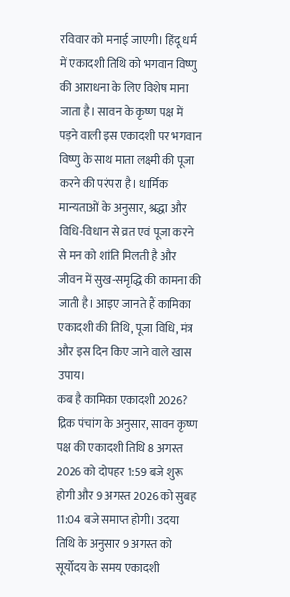रविवार को मनाई जाएगी। हिंदू धर्म में एकादशी तिथि को भगवान विष्णु की आराधना के लिए विशेष माना जाता है। सावन के कृष्ण पक्ष में पड़ने वाली इस एकादशी पर भगवान विष्णु के साथ माता लक्ष्मी की पूजा करने की परंपरा है। धार्मिक मान्यताओं के अनुसार, श्रद्धा और विधि-विधान से व्रत एवं पूजा करने से मन को शांति मिलती है और जीवन में सुख-समृद्धि की कामना की जाती है। आइए जानते हैं कामिका एकादशी की तिथि, पूजा विधि, मंत्र और इस दिन किए जाने वाले खास उपाय।
कब है कामिका एकादशी 2026?
द्रिक पंचांग के अनुसार, सावन कृष्ण पक्ष की एकादशी तिथि 8 अगस्त 2026 को दोपहर 1:59 बजे शुरू होगी और 9 अगस्त 2026 को सुबह 11:04 बजे समाप्त होगी। उदया तिथि के अनुसार 9 अगस्त को सूर्योदय के समय एकादशी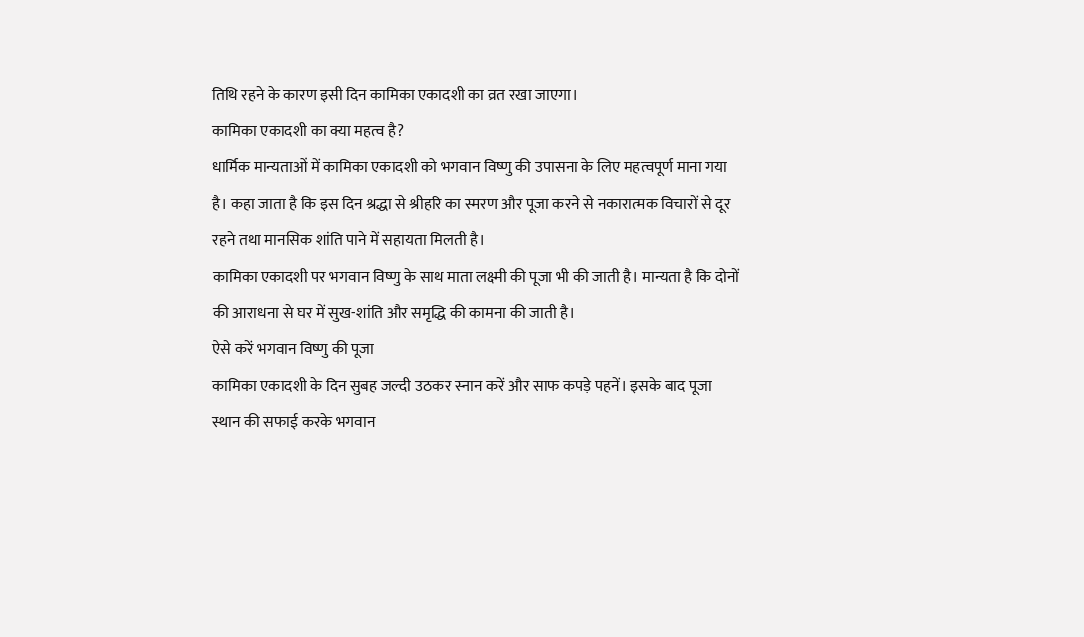तिथि रहने के कारण इसी दिन कामिका एकादशी का व्रत रखा जाएगा।
कामिका एकादशी का क्या महत्व है?
धार्मिक मान्यताओं में कामिका एकादशी को भगवान विष्णु की उपासना के लिए महत्वपूर्ण माना गया है। कहा जाता है कि इस दिन श्रद्धा से श्रीहरि का स्मरण और पूजा करने से नकारात्मक विचारों से दूर रहने तथा मानसिक शांति पाने में सहायता मिलती है।
कामिका एकादशी पर भगवान विष्णु के साथ माता लक्ष्मी की पूजा भी की जाती है। मान्यता है कि दोनों की आराधना से घर में सुख-शांति और समृद्धि की कामना की जाती है।
ऐसे करें भगवान विष्णु की पूजा
कामिका एकादशी के दिन सुबह जल्दी उठकर स्नान करें और साफ कपड़े पहनें। इसके बाद पूजा स्थान की सफाई करके भगवान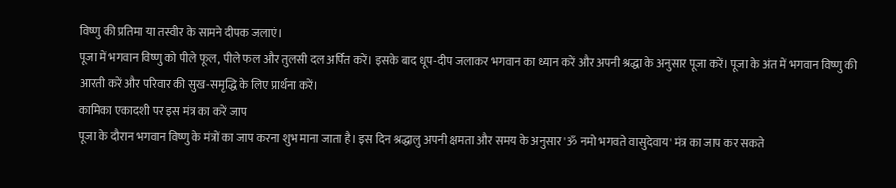विष्णु की प्रतिमा या तस्वीर के सामने दीपक जलाएं।
पूजा में भगवान विष्णु को पीले फूल, पीले फल और तुलसी दल अर्पित करें। इसके बाद धूप-दीप जलाकर भगवान का ध्यान करें और अपनी श्रद्धा के अनुसार पूजा करें। पूजा के अंत में भगवान विष्णु की आरती करें और परिवार की सुख-समृद्धि के लिए प्रार्थना करें।
कामिका एकादशी पर इस मंत्र का करें जाप
पूजा के दौरान भगवान विष्णु के मंत्रों का जाप करना शुभ माना जाता है। इस दिन श्रद्धालु अपनी क्षमता और समय के अनुसार 'ॐ नमो भगवते वासुदेवाय' मंत्र का जाप कर सकते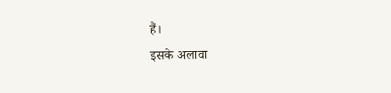हैं।
इसके अलावा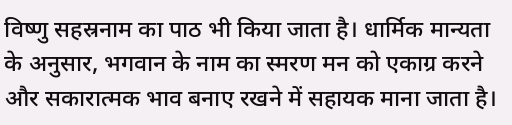विष्णु सहस्रनाम का पाठ भी किया जाता है। धार्मिक मान्यता के अनुसार, भगवान के नाम का स्मरण मन को एकाग्र करने और सकारात्मक भाव बनाए रखने में सहायक माना जाता है।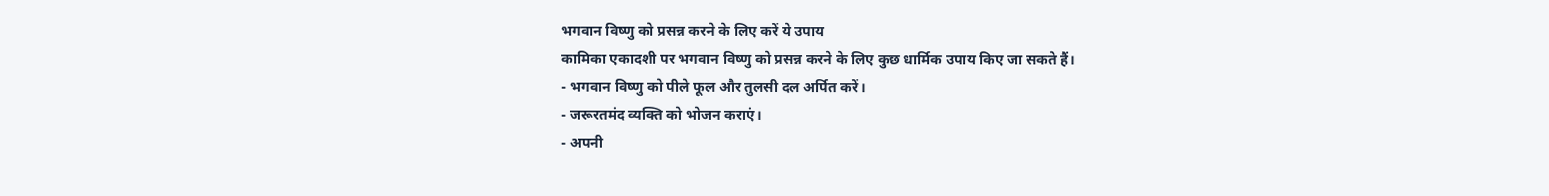भगवान विष्णु को प्रसन्न करने के लिए करें ये उपाय
कामिका एकादशी पर भगवान विष्णु को प्रसन्न करने के लिए कुछ धार्मिक उपाय किए जा सकते हैं।
- भगवान विष्णु को पीले फूल और तुलसी दल अर्पित करें।
- जरूरतमंद व्यक्ति को भोजन कराएं।
- अपनी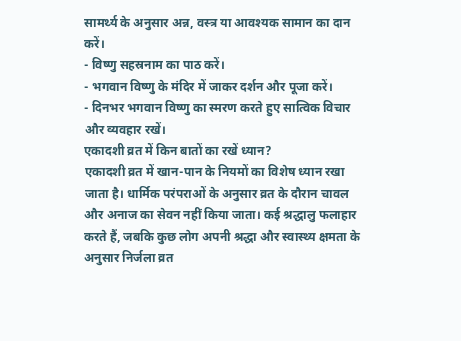सामर्थ्य के अनुसार अन्न, वस्त्र या आवश्यक सामान का दान करें।
- विष्णु सहस्रनाम का पाठ करें।
- भगवान विष्णु के मंदिर में जाकर दर्शन और पूजा करें।
- दिनभर भगवान विष्णु का स्मरण करते हुए सात्विक विचार और व्यवहार रखें।
एकादशी व्रत में किन बातों का रखें ध्यान?
एकादशी व्रत में खान-पान के नियमों का विशेष ध्यान रखा जाता है। धार्मिक परंपराओं के अनुसार व्रत के दौरान चावल और अनाज का सेवन नहीं किया जाता। कई श्रद्धालु फलाहार करते हैं, जबकि कुछ लोग अपनी श्रद्धा और स्वास्थ्य क्षमता के अनुसार निर्जला व्रत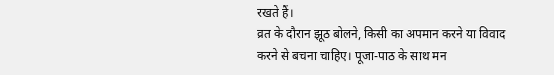रखते हैं।
व्रत के दौरान झूठ बोलने, किसी का अपमान करने या विवाद करने से बचना चाहिए। पूजा-पाठ के साथ मन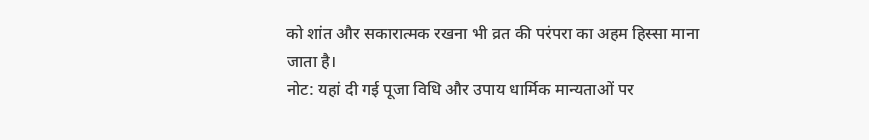को शांत और सकारात्मक रखना भी व्रत की परंपरा का अहम हिस्सा माना जाता है।
नोट: यहां दी गई पूजा विधि और उपाय धार्मिक मान्यताओं पर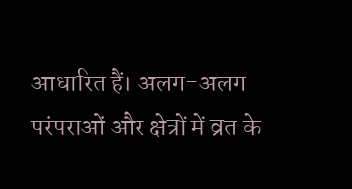आधारित हैं। अलग-अलग परंपराओं और क्षेत्रों में व्रत के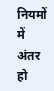नियमों में अंतर हो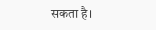सकता है।